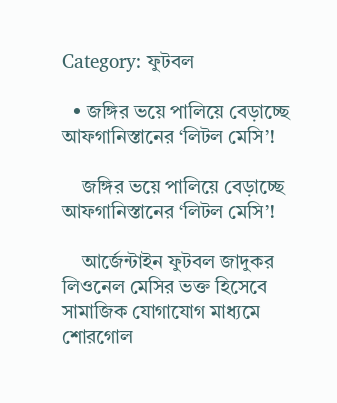Category: ফুটবল

  • জঙ্গির ভয়ে পালিয়ে বেড়াচ্ছে আফগানিস্তানের ‘লিটল মেসি’!

    জঙ্গির ভয়ে পালিয়ে বেড়াচ্ছে আফগানিস্তানের ‘লিটল মেসি’!

    আর্জেন্টাইন ফুটবল জাদুকর লিওনেল মেসির ভক্ত হিসেবে সামাজিক যোগাযোগ মাধ্যমে শোরগোল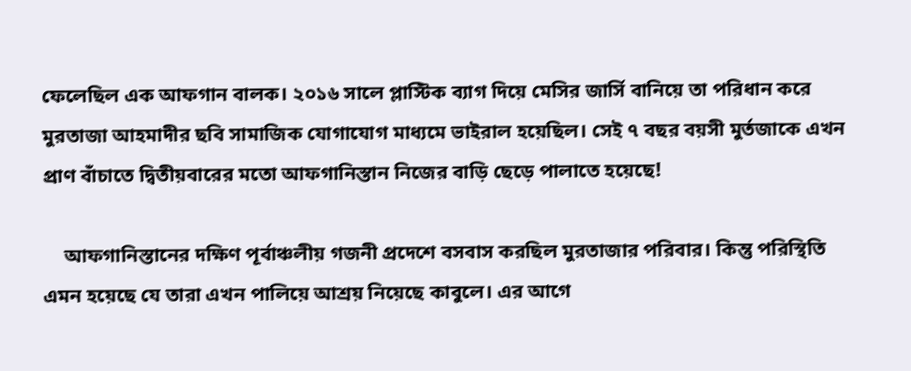ফেলেছিল এক আফগান বালক। ২০১৬ সালে প্লাস্টিক ব্যাগ দিয়ে মেসির জার্সি বানিয়ে তা পরিধান করে মুরতাজা আহমাদীর ছবি সামাজিক যোগাযোগ মাধ্যমে ভাইরাল হয়েছিল। সেই ৭ বছর বয়সী মুর্তজাকে এখন প্রাণ বাঁচাতে দ্বিতীয়বারের মতো আফগানিস্তান নিজের বাড়ি ছেড়ে পালাতে হয়েছে!

    আফগানিস্তানের দক্ষিণ পূর্বাঞ্চলীয় গজনী প্রদেশে বসবাস করছিল মুরতাজার পরিবার। কিন্তু পরিস্থিতি এমন হয়েছে যে তারা এখন পালিয়ে আশ্রয় নিয়েছে কাবুলে। এর আগে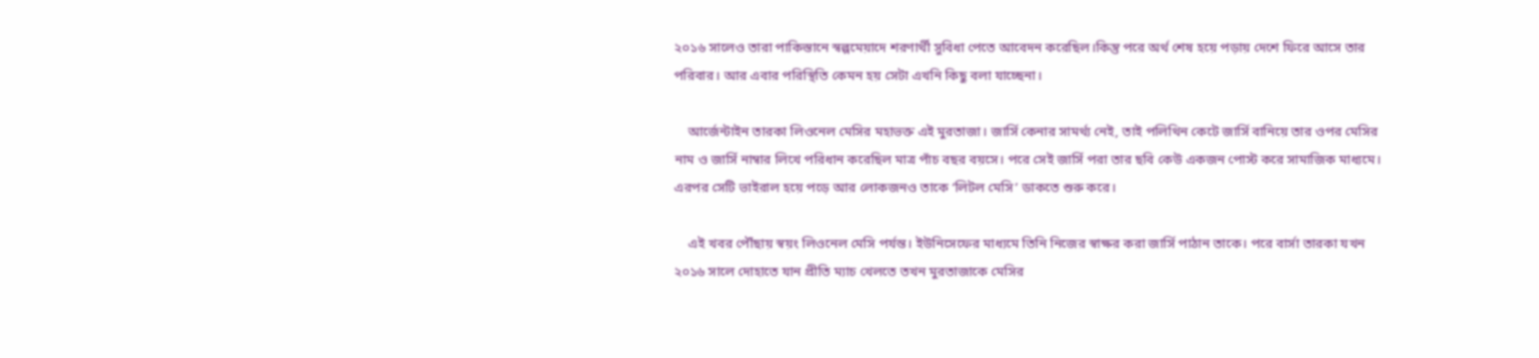২০১৬ সালেও তারা পাকিস্তানে স্বল্পমেয়াদে শরণার্থী সুবিধা পেতে আবেদন করেছিল।কিন্তু পরে অর্থ শেষ হয়ে পড়ায় দেশে ফিরে আসে তার পরিবার। আর এবার পরিস্থিতি কেমন হয় সেটা এখনি কিছু বলা যাচ্ছেনা।

    আর্জেন্টাইন তারকা লিওনেল মেসির মহাভক্ত এই মুরতাজা। জার্সি কেনার সামর্থ্য নেই, তাই পলিথিন কেটে জার্সি বানিয়ে তার ওপর মেসির নাম ও জার্সি নাম্বার লিখে পরিধান করেছিল মাত্র পাঁচ বছর বয়সে। পরে সেই জার্সি পরা তার ছবি কেউ একজন পোস্ট করে সামাজিক মাধ্যমে। এরপর সেটি ভাইরাল হয়ে পড়ে আর লোকজনও তাকে ‘লিটল মেসি’ ডাকতে শুরু করে।

    এই খবর পৌঁছায় স্বয়ং লিওনেল মেসি পর্যন্ত। ইউনিসেফের মাধ্যমে তিনি নিজের স্বাক্ষর করা জার্সি পাঠান তাকে। পরে বার্সা তারকা যখন ২০১৬ সালে দোহাতে যান প্রীতি ম্যাচ খেলতে তখন মুরতাজাকে মেসির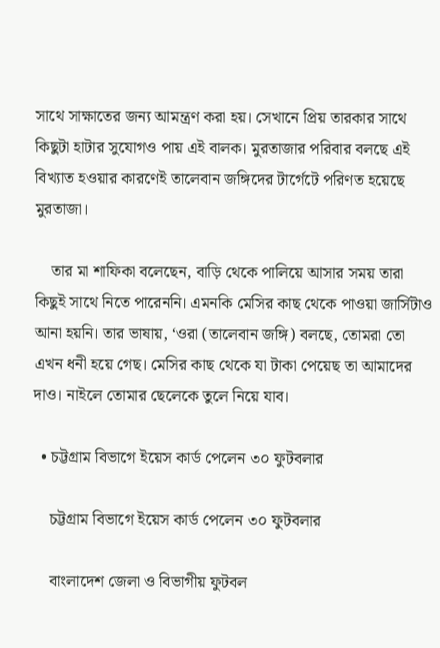সাথে সাক্ষাতের জন্য আমন্ত্রণ করা হয়। সেখানে প্রিয় তারকার সাথে কিছুটা হাটার সুযোগও পায় এই বালক। মুরতাজার পরিবার বলছে এই বিখ্যাত হওয়ার কারণেই তালেবান জঙ্গিদের টার্গেটে পরিণত হয়েছে মুরতাজা।

    তার মা শাফিকা বলেছেন, বাড়ি থেকে পালিয়ে আসার সময় তারা কিছুই সাথে নিতে পারেননি। এমনকি মেসির কাছ থেকে পাওয়া জার্সিটাও আনা হয়নি। তার ভাষায়, ‘ওরা (তালেবান জঙ্গি) বলছে, তোমরা তো এখন ধনী হয়ে গেছ। মেসির কাছ থেকে যা টাকা পেয়েছ তা আমাদের দাও। নাইলে তোমার ছেলেকে তুলে নিয়ে যাব।

  • চট্টগ্রাম বিভাগে ইয়েস কার্ড পেলেন ৩০ ফুটবলার

    চট্টগ্রাম বিভাগে ইয়েস কার্ড পেলেন ৩০ ফুটবলার

    বাংলাদেশ জেলা ও বিভাগীয় ফুটবল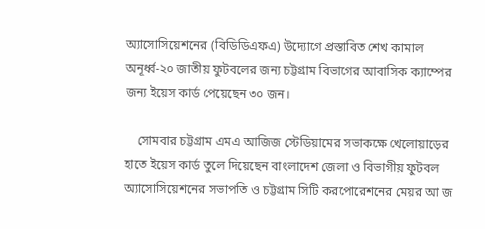অ্যাসোসিয়েশনের (বিডিডিএফএ) উদ্যোগে প্রস্তাবিত শেখ কামাল অনূর্ধ্ব-২০ জাতীয় ফুটবলের জন্য চট্টগ্রাম বিভাগের আবাসিক ক্যাম্পের জন্য ইয়েস কার্ড পেয়েছেন ৩০ জন।

    সোমবার চট্টগ্রাম এমএ আজিজ স্টেডিয়ামের সভাকক্ষে খেলোয়াড়ের হাতে ইয়েস কার্ড তুলে দিয়েছেন বাংলাদেশ জেলা ও বিভাগীয় ফুটবল অ্যাসোসিয়েশনের সভাপতি ও চট্টগ্রাম সিটি করপোরেশনের মেয়র আ জ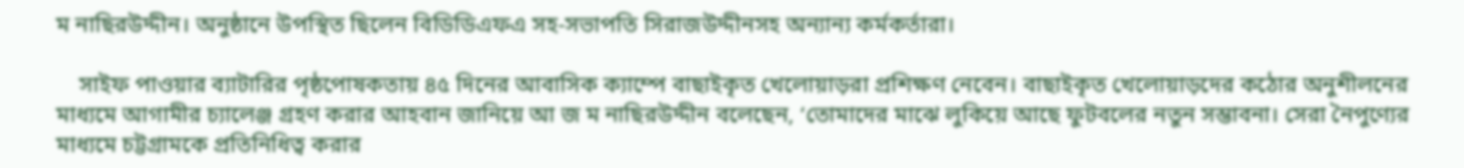ম নাছিরউদ্দীন। অনুষ্ঠানে উপস্থিত ছিলেন বিডিডিএফএ সহ-সভাপতি সিরাজউদ্দীনসহ অন্যান্য কর্মকর্তারা।

    সাইফ পাওয়ার ব্যাটারির পৃষ্ঠপোষকতায় ৪৫ দিনের আবাসিক ক্যাম্পে বাছাইকৃত খেলোয়াড়রা প্রশিক্ষণ নেবেন। বাছাইকৃত খেলোয়াড়দের কঠোর অনুশীলনের মাধ্যমে আগামীর চ্যালেঞ্জ গ্রহণ করার আহবান জানিয়ে আ জ ম নাছিরউদ্দীন বলেছেন, ‘তোমাদের মাঝে লুকিয়ে আছে ফুটবলের নতুন সম্ভাবনা। সেরা নৈপুণ্যের মাধ্যমে চট্টগ্রামকে প্রতিনিধিত্ব করার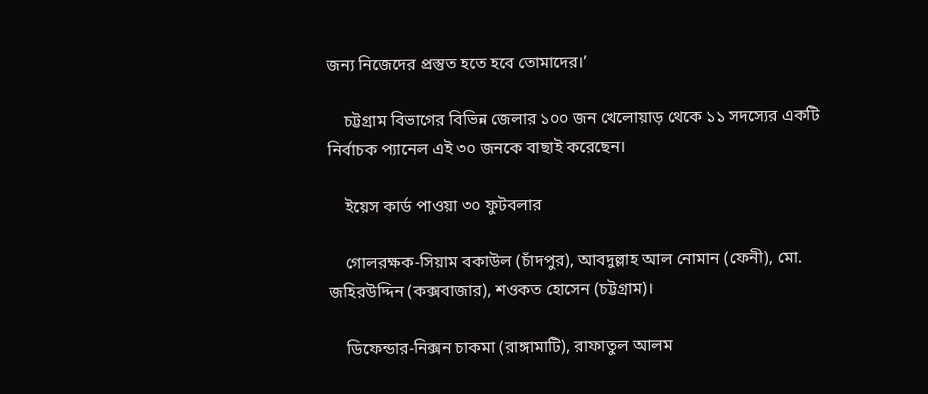জন্য নিজেদের প্রস্তুত হতে হবে তোমাদের।’

    চট্টগ্রাম বিভাগের বিভিন্ন জেলার ১০০ জন খেলোয়াড় থেকে ১১ সদস্যের একটি নির্বাচক প্যানেল এই ৩০ জনকে বাছাই করেছেন।

    ইয়েস কার্ড পাওয়া ৩০ ফুটবলার

    গোলরক্ষক-সিয়াম বকাউল (চাঁদপুর), আবদুল্লাহ আল নোমান (ফেনী), মো. জহিরউদ্দিন (কক্সবাজার), শওকত হোসেন (চট্টগ্রাম)।

    ডিফেন্ডার-নিক্সন চাকমা (রাঙ্গামাটি), রাফাতুল আলম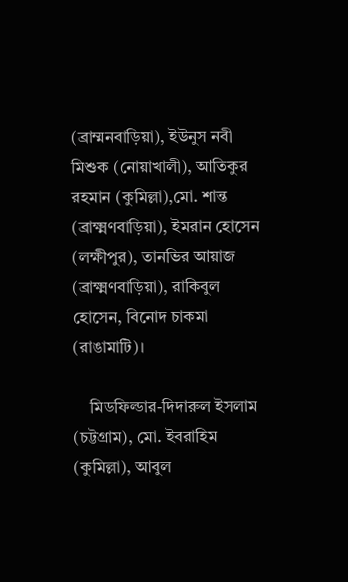(ব্রাম্মনবাড়িয়া), ইউনুস নবী মিশুক (নোয়াখালী), আতিকুর রহমান (কুমিল্লা),মো. শান্ত (ব্রাক্ষ্মণবাড়িয়া), ইমরান হোসেন (লক্ষীপুর), তানভির আয়াজ (ব্রাক্ষ্মণবাড়িয়া), রাকিবুল হোসেন, বিনোদ চাকমা (রাঙামাটি)।

    মিডফিল্ডার-দিদারুল ইসলাম (চট্টগ্রাম), মো. ইবরাহিম (কুমিল্লা), আবুল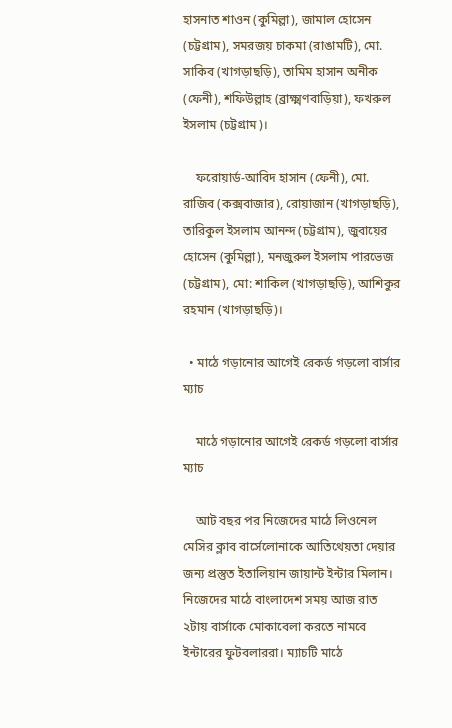হাসনাত শাওন (কুমিল্লা), জামাল হোসেন (চট্টগ্রাম), সমরজয় চাকমা (রাঙামটি), মো. সাকিব (খাগড়াছড়ি), তামিম হাসান অনীক (ফেনী), শফিউল্লাহ (ব্রাক্ষ্মণবাড়িয়া), ফখরুল ইসলাম (চট্টগ্রাম)।

    ফরোয়ার্ড-আবিদ হাসান (ফেনী), মো. রাজিব (কক্সবাজার), রোয়াজান (খাগড়াছড়ি), তারিকুল ইসলাম আনন্দ (চট্টগ্রাম), জুবায়ের হোসেন (কুমিল্লা), মনজুরুল ইসলাম পারভেজ (চট্টগ্রাম), মো: শাকিল (খাগড়াছড়ি), আশিকুর রহমান (খাগড়াছড়ি)।

  • মাঠে গড়ানোর আগেই রেকর্ড গড়লো বার্সার ম্যাচ

    মাঠে গড়ানোর আগেই রেকর্ড গড়লো বার্সার ম্যাচ

    আট বছর পর নিজেদের মাঠে লিওনেল মেসির ক্লাব বার্সেলোনাকে আতিথেয়তা দেয়ার জন্য প্রস্তুত ইতালিয়ান জায়ান্ট ইন্টার মিলান। নিজেদের মাঠে বাংলাদেশ সময় আজ রাত ২টায় বার্সাকে মোকাবেলা করতে নামবে ইন্টারের ফুটবলাররা। ম্যাচটি মাঠে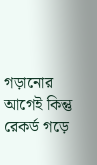গড়ানোর আগেই কিন্তু রেকর্ড গড়ে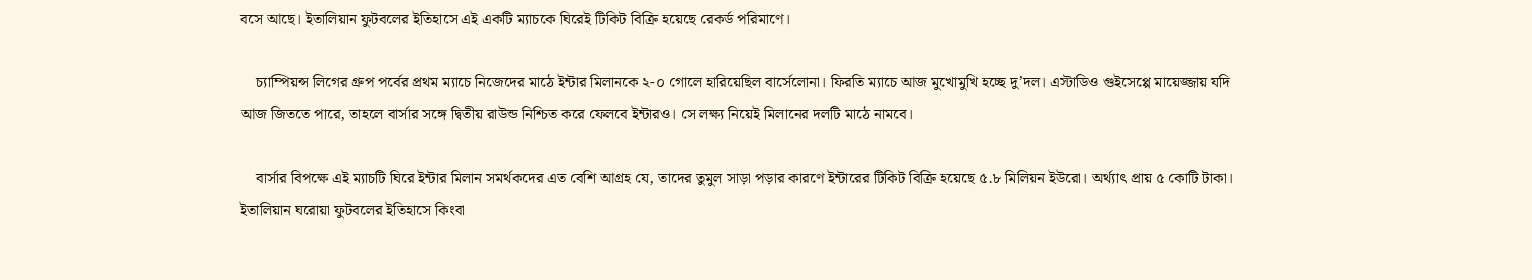বসে আছে। ইতালিয়ান ফুটবলের ইতিহাসে এই একটি ম্যাচকে ঘিরেই টিকিট বিক্রি হয়েছে রেকর্ড পরিমাণে।

    চ্যাম্পিয়ন্স লিগের গ্রুপ পর্বের প্রথম ম্যাচে নিজেদের মাঠে ইন্টার মিলানকে ২-০ গোলে হারিয়েছিল বার্সেলোনা। ফিরতি ম্যাচে আজ মুখোমুখি হচ্ছে দু’দল। এস্টাডিও গুইসেপ্পে মায়েজ্জায় যদি আজ জিততে পারে, তাহলে বার্সার সঙ্গে দ্বিতীয় রাউন্ড নিশ্চিত করে ফেলবে ইন্টারও। সে লক্ষ্য নিয়েই মিলানের দলটি মাঠে নামবে।

    বার্সার বিপক্ষে এই ম্যাচটি ঘিরে ইন্টার মিলান সমর্থকদের এত বেশি আগ্রহ যে, তাদের তুমুল সাড়া পড়ার কারণে ইন্টারের টিকিট বিক্রি হয়েছে ৫.৮ মিলিয়ন ইউরো। অর্থ্যাৎ প্রায় ৫ কোটি টাকা। ইতালিয়ান ঘরোয়া ফুটবলের ইতিহাসে কিংবা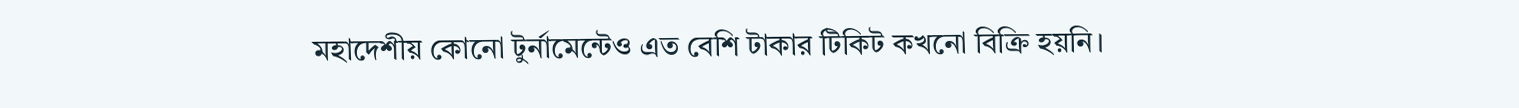মহাদেশীয় কোনো টুর্নামেন্টেও এত বেশি টাকার টিকিট কখনো বিক্রি হয়নি।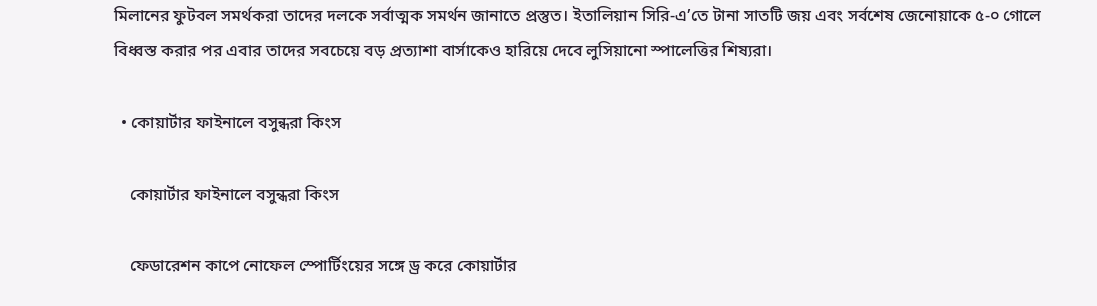মিলানের ফুটবল সমর্থকরা তাদের দলকে সর্বাত্মক সমর্থন জানাতে প্রস্তুত। ইতালিয়ান সিরি-এ’তে টানা সাতটি জয় এবং সর্বশেষ জেনোয়াকে ৫-০ গোলে বিধ্বস্ত করার পর এবার তাদের সবচেয়ে বড় প্রত্যাশা বার্সাকেও হারিয়ে দেবে লুসিয়ানো স্পালেত্তির শিষ্যরা।

  • কোয়ার্টার ফাইনালে বসুন্ধরা কিংস

    কোয়ার্টার ফাইনালে বসুন্ধরা কিংস

    ফেডারেশন কাপে নোফেল স্পোর্টিংয়ের সঙ্গে ড্র করে কোয়ার্টার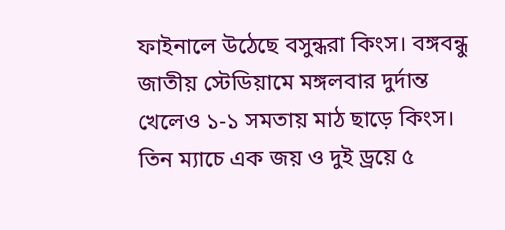ফাইনালে উঠেছে বসুন্ধরা কিংস। বঙ্গবন্ধু জাতীয় স্টেডিয়ামে মঙ্গলবার দুর্দান্ত খেলেও ১-১ সমতায় মাঠ ছাড়ে কিংস। তিন ম্যাচে এক জয় ও দুই ড্রয়ে ৫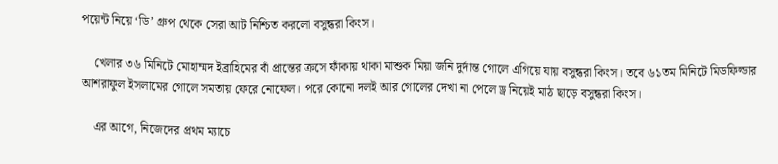পয়েন্ট নিয়ে ‘ডি’ গ্রুপ থেকে সেরা আট নিশ্চিত করলো বসুন্ধরা কিংস।

    খেলার ৩৬ মিনিটে মোহাম্মদ ইব্রাহিমের বাঁ প্রান্তের ক্রসে ফাঁকায় থাকা মাশুক মিয়া জনি দুর্দান্ত গোলে এগিয়ে যায় বসুন্ধরা কিংস। তবে ৬১তম মিনিটে মিডফিল্ডার আশরাফুল ইসলামের গোলে সমতায় ফেরে নোফেল। পরে কোনো দলই আর গোলের দেখা না পেলে ড্র নিয়েই মাঠ ছাড়ে বসুন্ধরা কিংস।

    এর আগে, নিজেদের প্রথম ম্যাচে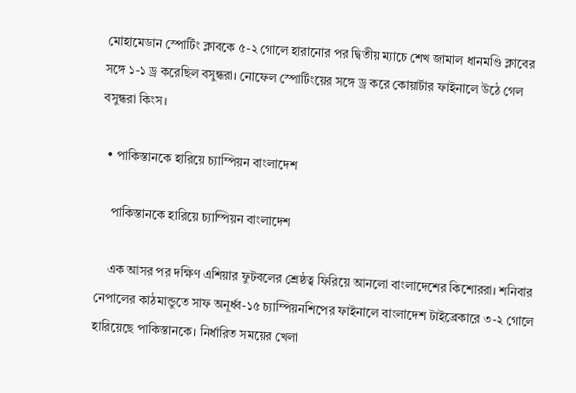মোহামেডান স্পোর্টিং ক্লাবকে ৫-২ গোলে হারানোর পর দ্বিতীয় ম্যাচে শেখ জামাল ধানমণ্ডি ক্লাবের সঙ্গে ১-১ ড্র করেছিল বসুন্ধরা। নোফেল স্পোর্টিংয়ের সঙ্গে ড্র করে কোয়ার্টার ফাইনালে উঠে গেল বসুন্ধরা কিংস।

  • পাকিস্তানকে হারিয়ে চ্যাম্পিয়ন বাংলাদেশ

    পাকিস্তানকে হারিয়ে চ্যাম্পিয়ন বাংলাদেশ

    এক আসর পর দক্ষিণ এশিয়ার ফুটবলের শ্রেষ্ঠত্ব ফিরিয়ে আনলো বাংলাদেশের কিশোররা। শনিবার নেপালের কাঠমান্ডুতে সাফ অনূর্ধ্ব-১৫ চ্যাম্পিয়নশিপের ফাইনালে বাংলাদেশ টাইব্রেকারে ৩-২ গোলে হারিয়েছে পাকিস্তানকে। নির্ধারিত সময়ের খেলা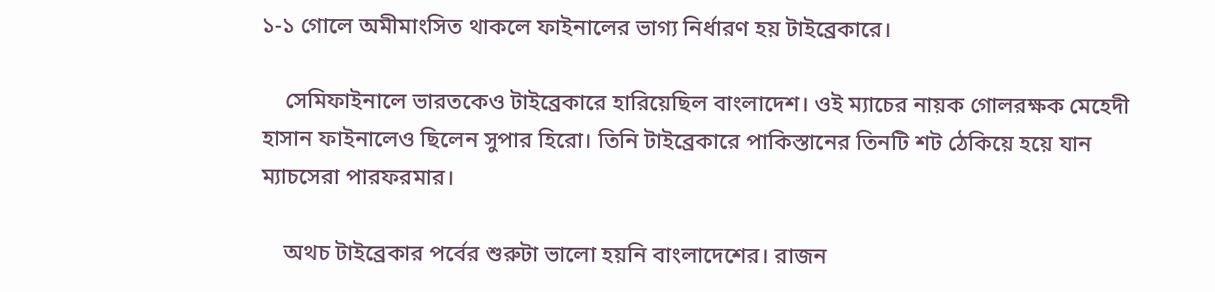১-১ গোলে অমীমাংসিত থাকলে ফাইনালের ভাগ্য নির্ধারণ হয় টাইব্রেকারে।

    সেমিফাইনালে ভারতকেও টাইব্রেকারে হারিয়েছিল বাংলাদেশ। ওই ম্যাচের নায়ক গোলরক্ষক মেহেদী হাসান ফাইনালেও ছিলেন সুপার হিরো। তিনি টাইব্রেকারে পাকিস্তানের তিনটি শট ঠেকিয়ে হয়ে যান ম্যাচসেরা পারফরমার।

    অথচ টাইব্রেকার পর্বের শুরুটা ভালো হয়নি বাংলাদেশের। রাজন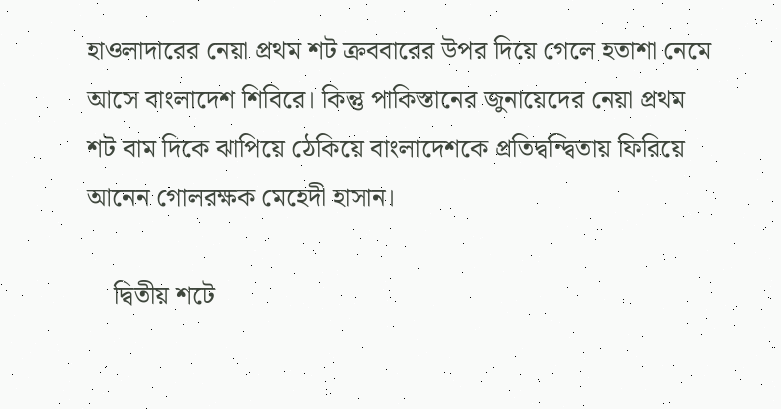হাওলাদারের নেয়া প্রথম শট ক্রববারের উপর দিয়ে গেলে হতাশা নেমে আসে বাংলাদেশ শিবিরে। কিন্তু পাকিস্তানের জুনায়েদের নেয়া প্রথম শট বাম দিকে ঝাপিয়ে ঠেকিয়ে বাংলাদেশকে প্রতিদ্বন্দ্বিতায় ফিরিয়ে আনেন গোলরক্ষক মেহেদী হাসান।

    দ্বিতীয় শটে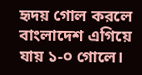হৃদয় গোল করলে বাংলাদেশ এগিয়ে যায় ১-০ গোলে।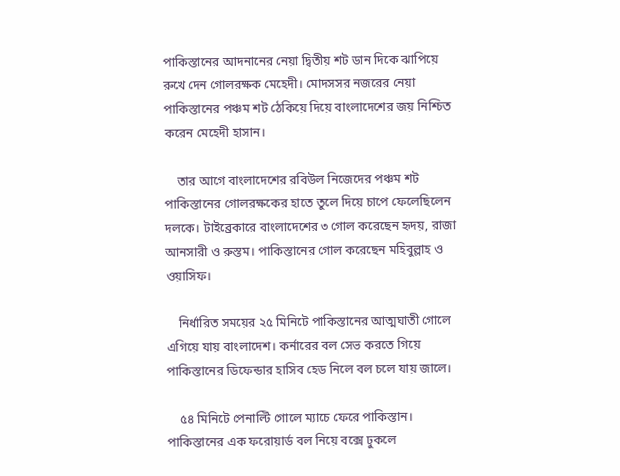পাকিস্তানের আদনানের নেয়া দ্বিতীয় শট ডান দিকে ঝাপিয়ে রুখে দেন গোলরক্ষক মেহেদী। মোদসসর নজরের নেয়া পাকিস্তানের পঞ্চম শট ঠেকিয়ে দিয়ে বাংলাদেশের জয় নিশ্চিত করেন মেহেদী হাসান।

    তার আগে বাংলাদেশের রবিউল নিজেদের পঞ্চম শট পাকিস্তানের গোলরক্ষকের হাতে তুলে দিয়ে চাপে ফেলেছিলেন দলকে। টাইব্রেকারে বাংলাদেশের ৩ গোল করেছেন হৃদয়, রাজা আনসারী ও রুস্তম। পাকিস্তানের গোল করেছেন মহিবুল্লাহ ও ওয়াসিফ।

    নির্ধারিত সময়ের ২৫ মিনিটে পাকিস্তানের আত্মঘাতী গোলে এগিয়ে যায় বাংলাদেশ। কর্নারের বল সেভ করতে গিয়ে পাকিস্তানের ডিফেন্ডার হাসিব হেড নিলে বল চলে যায় জালে।

    ৫৪ মিনিটে পেনাল্টি গোলে ম্যাচে ফেরে পাকিস্তান। পাকিস্তানের এক ফরোয়ার্ড বল নিয়ে বক্সে ঢুকলে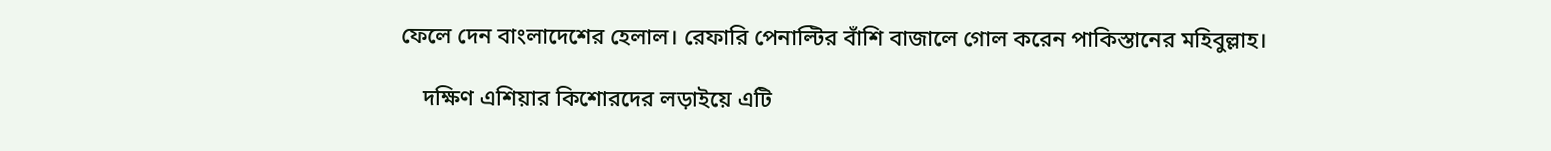ফেলে দেন বাংলাদেশের হেলাল। রেফারি পেনাল্টির বাঁশি বাজালে গোল করেন পাকিস্তানের মহিবুল্লাহ।

    দক্ষিণ এশিয়ার কিশোরদের লড়াইয়ে এটি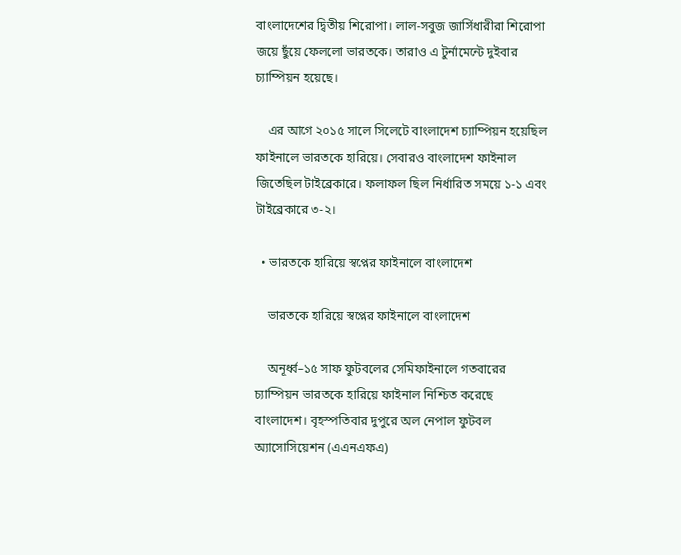বাংলাদেশের দ্বিতীয় শিরোপা। লাল-সবুজ জার্সিধারীরা শিরোপা জয়ে ছুঁয়ে ফেললো ভারতকে। তারাও এ টুর্নামেন্টে দুইবার চ্যাম্পিয়ন হয়েছে।

    এর আগে ২০১৫ সালে সিলেটে বাংলাদেশ চ্যাম্পিয়ন হয়েছিল ফাইনালে ভারতকে হারিয়ে। সেবারও বাংলাদেশ ফাইনাল জিতেছিল টাইব্রেকারে। ফলাফল ছিল নির্ধারিত সময়ে ১-১ এবং টাইব্রেকারে ৩-২।

  • ভারতকে হারিয়ে স্বপ্নের ফাইনালে বাংলাদেশ

    ভারতকে হারিয়ে স্বপ্নের ফাইনালে বাংলাদেশ

    অনূর্ধ্ব–১৫ সাফ ফুটবলের সেমিফাইনালে গতবারের চ্যাম্পিয়ন ভারতকে হারিয়ে ফাইনাল নিশ্চিত করেছে বাংলাদেশ। বৃহস্পতিবার দুপুরে অল নেপাল ফুটবল অ্যাসোসিয়েশন (এএনএফএ)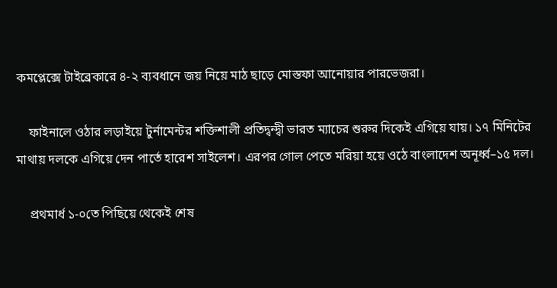কমপ্লেক্সে টাইব্রেকারে ৪-২ ব্যবধানে জয় নিয়ে মাঠ ছাড়ে মোস্তফা আনোয়ার পারভেজরা।

    ফাইনালে ওঠার লড়াইয়ে টুর্নামেন্টর শক্তিশালী প্রতিদ্বন্দ্বী ভারত ম্যাচের শুরুর দিকেই এগিয়ে যায়। ১৭ মিনিটের মাথায় দলকে এগিয়ে দেন পার্তে হারেশ সাইলেশ। এরপর গোল পেতে মরিয়া হয়ে ওঠে বাংলাদেশ অনূর্ধ্ব–১৫ দল।

    প্রথমার্ধ ১-০তে পিছিয়ে থেকেই শেষ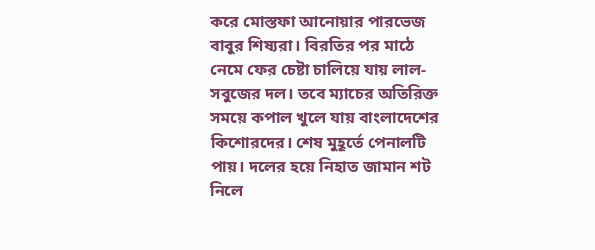করে মোস্তফা আনোয়ার পারভেজ বাবুর শিষ্যরা। বিরতির পর মাঠে নেমে ফের চেষ্টা চালিয়ে যায় লাল-সবুজের দল। তবে ম্যাচের অতিরিক্ত সময়ে কপাল খুলে যায় বাংলাদেশের কিশোরদের। শেষ মুহূর্তে পেনালটি পায়। দলের হয়ে নিহাত জামান শট নিলে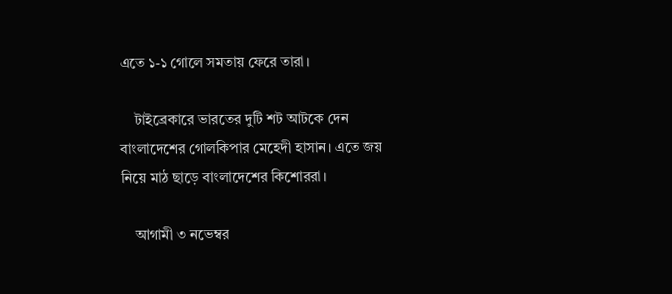এতে ১-১ গোলে সমতায় ফেরে তারা।

    টাইব্রেকারে ভারতের দুটি শট আটকে দেন বাংলাদেশের গোলকিপার মেহেদী হাসান। এতে জয় নিয়ে মাঠ ছাড়ে বাংলাদেশের কিশোররা।

    আগামী ৩ নভেম্বর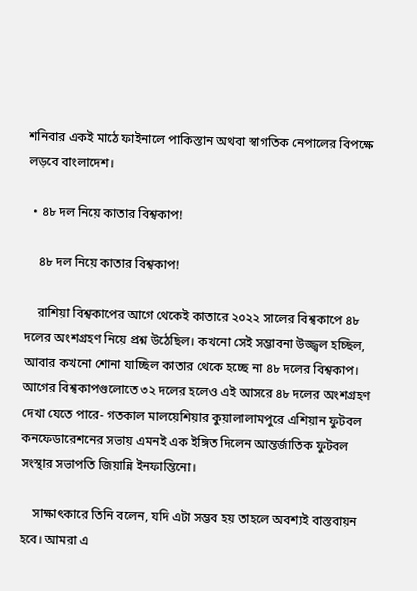শনিবার একই মাঠে ফাইনালে পাকিস্তান অথবা স্বাগতিক নেপালের বিপক্ষে লড়বে বাংলাদেশ।

  • ৪৮ দল নিয়ে কাতার বিশ্বকাপ!

    ৪৮ দল নিয়ে কাতার বিশ্বকাপ!

    রাশিয়া বিশ্বকাপের আগে থেকেই কাতারে ২০২২ সালের বিশ্বকাপে ৪৮ দলের অংশগ্রহণ নিয়ে প্রশ্ন উঠেছিল। কখনো সেই সম্ভাবনা উজ্জ্বল হচ্ছিল, আবার কখনো শোনা যাচ্ছিল কাতার থেকে হচ্ছে না ৪৮ দলের বিশ্বকাপ। আগের বিশ্বকাপগুলোতে ৩২ দলের হলেও এই আসরে ৪৮ দলের অংশগ্রহণ দেখা যেতে পারে- গতকাল মালয়েশিয়ার কুয়ালালামপুরে এশিয়ান ফুটবল কনফেডারেশনের সভায় এমনই এক ইঙ্গিত দিলেন আন্তর্জাতিক ফুটবল সংস্থার সভাপতি জিয়ান্নি ইনফান্তিনো।

    সাক্ষাৎকারে তিনি বলেন, যদি এটা সম্ভব হয় তাহলে অবশ্যই বাস্তবায়ন হবে। আমরা এ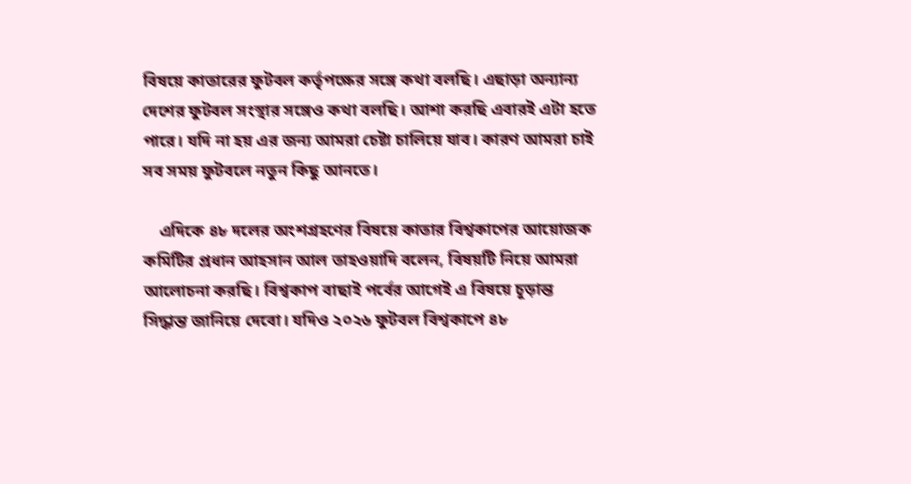বিষয়ে কাতারের ফুটবল কর্তৃপক্ষের সঙ্গে কথা বলছি। এছাড়া অন্যান্য দেশের ফুটবল সংস্থার সঙ্গেও কথা বলছি। আশা করছি এবারই এটা হতে পারে। যদি না হয় এর জন্য আমরা চেষ্টা চালিয়ে যাব। কারণ আমরা চাই সব সময় ফুটবলে নতুন কিছু আনতে।

    এদিকে ৪৮ দলের অংশগ্রহণের বিষয়ে কাতার বিশ্বকাপের আয়োজক কমিটির প্রধান আহসান আল তাহওয়াদি বলেন, বিষয়টি নিয়ে আমরা আলোচনা করছি। বিশ্বকাপ বাছাই পর্বের আগেই এ বিষয়ে চূড়ান্ত সিদ্ধান্ত জানিয়ে দেবো। যদিও ২০২৬ ফুটবল বিশ্বকাপে ৪৮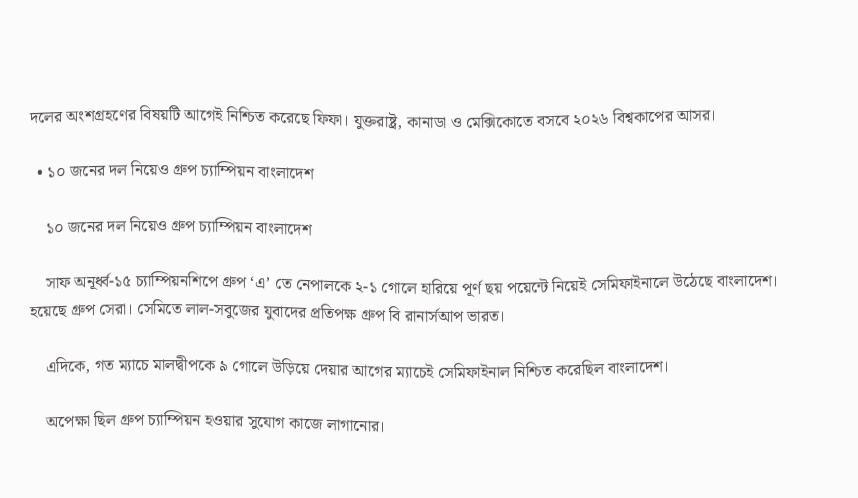দলের অংশগ্রহণের বিষয়টি আগেই নিশ্চিত করেছে ফিফা। যুক্তরাষ্ট্র, কানাডা ও মেক্সিকোতে বসবে ২০২৬ বিশ্বকাপের আসর।

  • ১০ জনের দল নিয়েও গ্রুপ চ্যাম্পিয়ন বাংলাদেশ

    ১০ জনের দল নিয়েও গ্রুপ চ্যাম্পিয়ন বাংলাদেশ

    সাফ অনূর্ধ্ব-১৫ চ্যাম্পিয়নশিপে গ্রুপ ‘এ’ তে নেপালকে ২-১ গোলে হারিয়ে পূর্ণ ছয় পয়েন্টে নিয়েই সেমিফাইনালে উঠেছে বাংলাদেশ। হয়েছে গ্রুপ সেরা। সেমিতে লাল-সবুজের যুবাদের প্রতিপক্ষ গ্রুপ বি রানার্সআপ ভারত।

    এদিকে, গত ম্যাচে মালদ্বীপকে ৯ গোলে উড়িয়ে দেয়ার আগের ম্যাচেই সেমিফাইনাল নিশ্চিত করেছিল বাংলাদেশ।

    অপেক্ষা ছিল গ্রুপ চ্যাম্পিয়ন হওয়ার সুযোগ কাজে লাগানোর।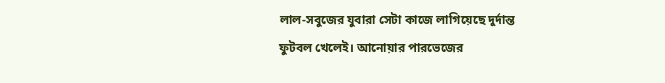লাল-সবুজের যুবারা সেটা কাজে লাগিয়েছে দুর্দান্ত ফুটবল খেলেই। আনোয়ার পারভেজের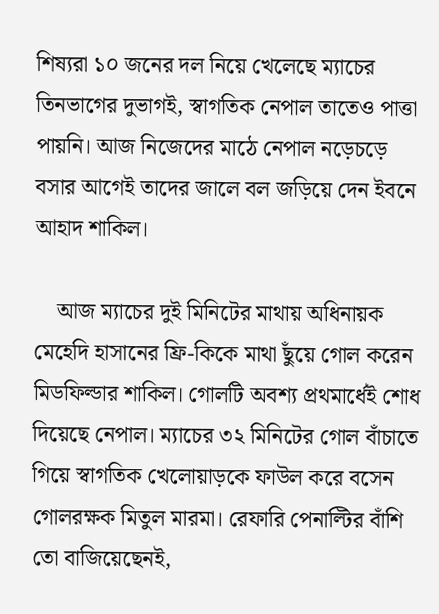শিষ্যরা ১০ জনের দল নিয়ে খেলেছে ম্যাচের তিনভাগের দুভাগই, স্বাগতিক নেপাল তাতেও পাত্তা পায়নি। আজ নিজেদের মাঠে নেপাল নড়েচড়ে বসার আগেই তাদের জালে বল জড়িয়ে দেন ইবনে আহাদ শাকিল।

    আজ ম্যাচের দুই মিনিটের মাথায় অধিনায়ক মেহেদি হাসানের ফ্রি-কিকে মাথা ছুঁয়ে গোল করেন মিডফিল্ডার শাকিল। গোলটি অবশ্য প্রথমার্ধেই শোধ দিয়েছে নেপাল। ম্যাচের ৩২ মিনিটের গোল বাঁচাতে গিয়ে স্বাগতিক খেলোয়াড়কে ফাউল করে বসেন গোলরক্ষক মিতুল মারমা। রেফারি পেনাল্টির বাঁশি তো বাজিয়েছেনই,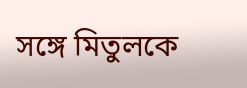সঙ্গে মিতুলকে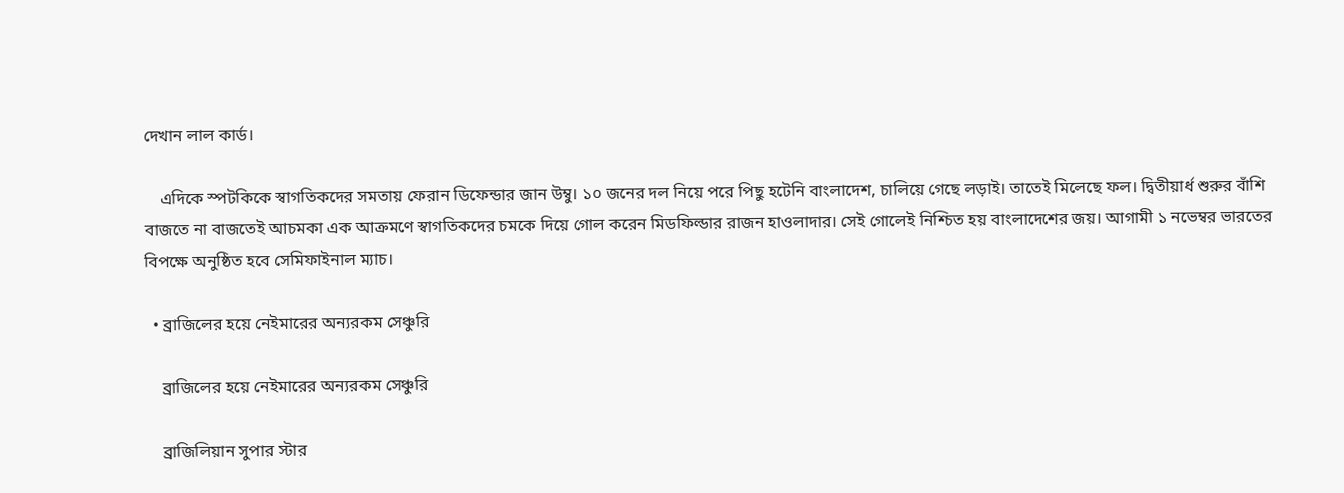দেখান লাল কার্ড।

    এদিকে স্পটকিকে স্বাগতিকদের সমতায় ফেরান ডিফেন্ডার জান উম্বু। ১০ জনের দল নিয়ে পরে পিছু হটেনি বাংলাদেশ, চালিয়ে গেছে লড়াই। তাতেই মিলেছে ফল। দ্বিতীয়ার্ধ শুরুর বাঁশি বাজতে না বাজতেই আচমকা এক আক্রমণে স্বাগতিকদের চমকে দিয়ে গোল করেন মিডফিল্ডার রাজন হাওলাদার। সেই গোলেই নিশ্চিত হয় বাংলাদেশের জয়। আগামী ১ নভেম্বর ভারতের বিপক্ষে অনুষ্ঠিত হবে সেমিফাইনাল ম্যাচ।

  • ব্রাজিলের হয়ে নেইমারের অন্যরকম সেঞ্চুরি

    ব্রাজিলের হয়ে নেইমারের অন্যরকম সেঞ্চুরি

    ব্রাজিলিয়ান সুপার স্টার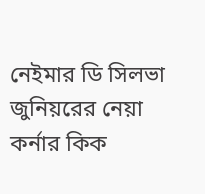নেইমার ডি সিলভা জুনিয়রের নেয়া কর্নার কিক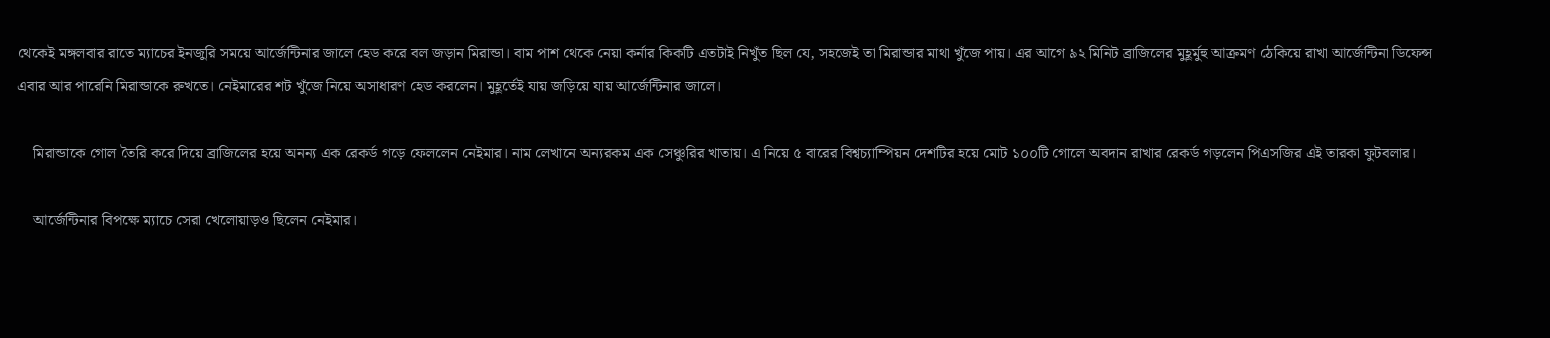থেকেই মঙ্গলবার রাতে ম্যাচের ইনজুরি সময়ে আর্জেন্টিনার জালে হেড করে বল জড়ান মিরান্ডা। বাম পাশ থেকে নেয়া কর্নার কিকটি এতটাই নিখুঁত ছিল যে, সহজেই তা মিরান্ডার মাথা খুঁজে পায়। এর আগে ৯২ মিনিট ব্রাজিলের মুহূর্মুহু আক্রমণ ঠেকিয়ে রাখা আর্জেন্টিনা ডিফেন্স এবার আর পারেনি মিরান্ডাকে রুখতে। নেইমারের শট খুঁজে নিয়ে অসাধারণ হেড করলেন। মুহূর্তেই যায় জড়িয়ে যায় আর্জেন্টিনার জালে।

    মিরান্ডাকে গোল তৈরি করে দিয়ে ব্রাজিলের হয়ে অনন্য এক রেকর্ড গড়ে ফেললেন নেইমার। নাম লেখানে অন্যরকম এক সেঞ্চুরির খাতায়। এ নিয়ে ৫ বারের বিশ্বচ্যাম্পিয়ন দেশটির হয়ে মোট ১০০টি গোলে অবদান রাখার রেকর্ড গড়লেন পিএসজির এই তারকা ফুটবলার।

    আর্জেন্টিনার বিপক্ষে ম্যাচে সেরা খেলোয়াড়ও ছিলেন নেইমার।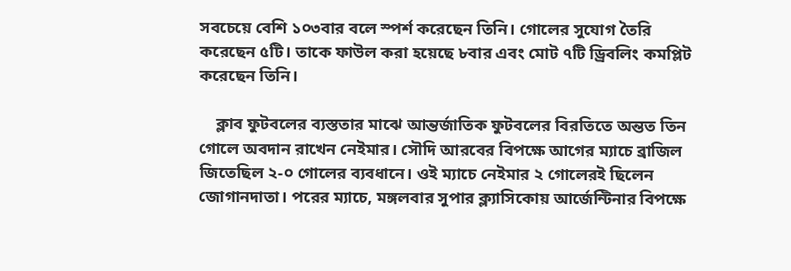সবচেয়ে বেশি ১০৩বার বলে স্পর্শ করেছেন তিনি। গোলের সুযোগ তৈরি করেছেন ৫টি। তাকে ফাউল করা হয়েছে ৮বার এবং মোট ৭টি ড্রিবলিং কমপ্লিট করেছেন তিনি।

    ক্লাব ফুটবলের ব্যস্ততার মাঝে আন্তর্জাতিক ফুটবলের বিরতিতে অন্তত তিন গোলে অবদান রাখেন নেইমার। সৌদি আরবের বিপক্ষে আগের ম্যাচে ব্রাজিল জিতেছিল ২-০ গোলের ব্যবধানে। ওই ম্যাচে নেইমার ২ গোলেরই ছিলেন জোগানদাতা। পরের ম্যাচে, মঙ্গলবার সুপার ক্ল্যাসিকোয় আর্জেন্টিনার বিপক্ষে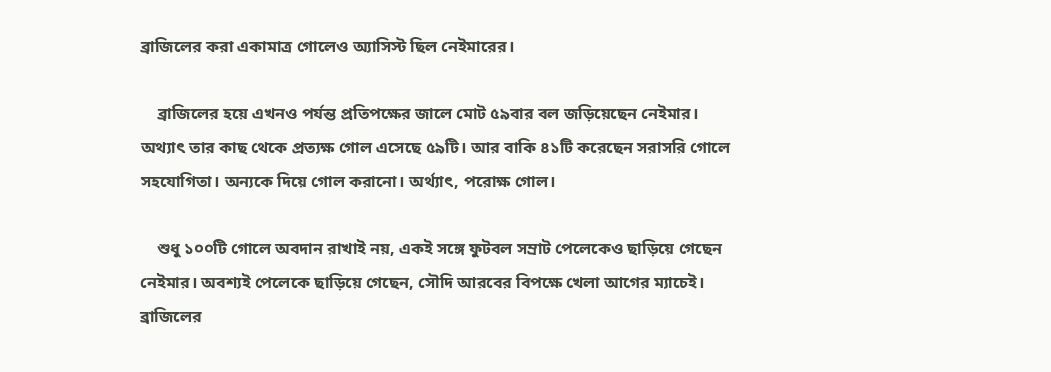ব্রাজিলের করা একামাত্র গোলেও অ্যাসিস্ট ছিল নেইমারের।

    ব্রাজিলের হয়ে এখনও পর্যন্ত প্রতিপক্ষের জালে মোট ৫৯বার বল জড়িয়েছেন নেইমার। অথ্যাৎ তার কাছ থেকে প্রত্যক্ষ গোল এসেছে ৫৯টি। আর বাকি ৪১টি করেছেন সরাসরি গোলে সহযোগিতা। অন্যকে দিয়ে গোল করানো। অর্থ্যাৎ, পরোক্ষ গোল।

    শুধু ১০০টি গোলে অবদান রাখাই নয়, একই সঙ্গে ফুটবল সম্রাট পেলেকেও ছাড়িয়ে গেছেন নেইমার। অবশ্যই পেলেকে ছাড়িয়ে গেছেন, সৌদি আরবের বিপক্ষে খেলা আগের ম্যাচেই। ব্রাজিলের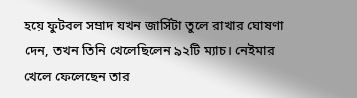হয়ে ফুটবল সম্রাদ যখন জার্সিটা তুলে রাখার ঘোষণা দেন, তখন তিনি খেলেছিলেন ৯২টি ম্যাচ। নেইমার খেলে ফেলেছেন তার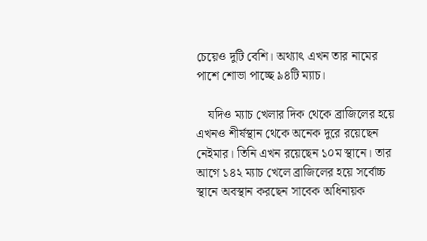চেয়েও দুটি বেশি। অথ্যাৎ এখন তার নামের পাশে শোভা পাচ্ছে ৯৪টি ম্যাচ।

    যদিও ম্যাচ খেলার দিক থেকে ব্রাজিলের হয়ে এখনও শীর্ষস্থান থেকে অনেক দুরে রয়েছেন নেইমার। তিনি এখন রয়েছেন ১০ম স্থানে। তার আগে ১৪২ ম্যাচ খেলে ব্রাজিলের হয়ে সর্বোচ্চ স্থানে অবস্থান করছেন সাবেক অধিনায়ক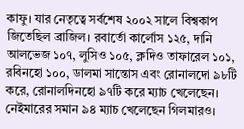কাফু। যার নেতৃত্বে সর্বশেষ ২০০২ সালে বিশ্বকাপ জিতেছিল ব্রাজিল। রবার্তো কার্লোস ১২৫, দানি আলভেজ ১০৭, লুসিও ১০৫, ক্লদিও তাফারেল ১০১, রবিনহো ১০০, ডালমা সান্তোস এবং রোনালদো ৯৮টি করে, রোনালদিনহো ৯৭টি করে ম্যাচ খেলেছেন। নেইমারের সমান ৯৪ ম্যাচ খেলেছেন গিলমারও।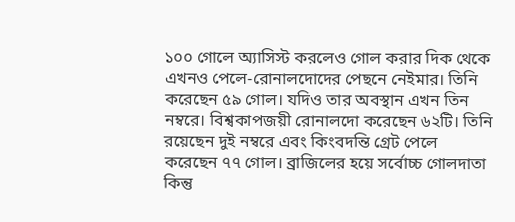১০০ গোলে অ্যাসিস্ট করলেও গোল করার দিক থেকে এখনও পেলে-রোনালদোদের পেছনে নেইমার। তিনি করেছেন ৫৯ গোল। যদিও তার অবস্থান এখন তিন নম্বরে। বিশ্বকাপজয়ী রোনালদো করেছেন ৬২টি। তিনি রয়েছেন দুই নম্বরে এবং কিংবদন্তি গ্রেট পেলে করেছেন ৭৭ গোল। ব্রাজিলের হয়ে সর্বোচ্চ গোলদাতা কিন্তু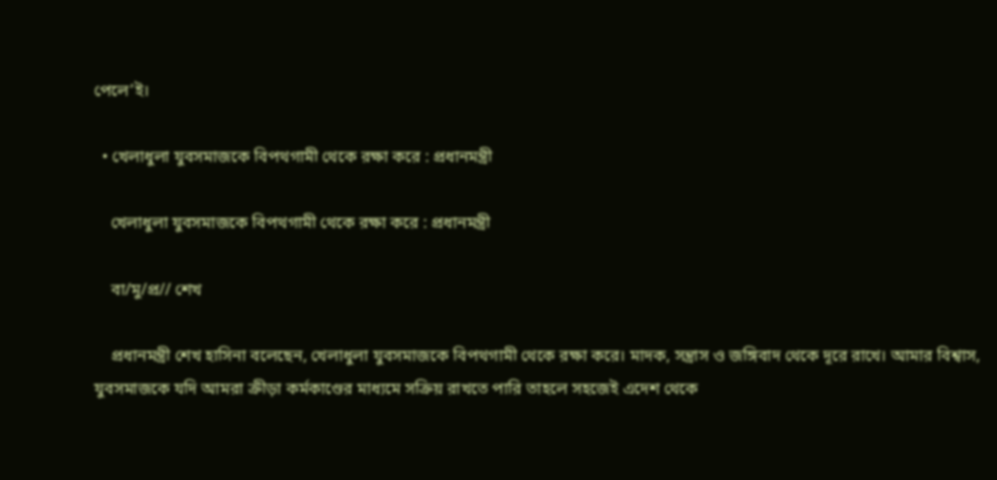পেলে’ই।

  • খেলাধুলা যুবসমাজকে বিপথগামী থেকে রক্ষা করে : প্রধানমন্ত্রী

    খেলাধুলা যুবসমাজকে বিপথগামী থেকে রক্ষা করে : প্রধানমন্ত্রী

    বা/মু/প্র// শেখ

    প্রধানমন্ত্রী শেখ হাসিনা বলেছেন, খেলাধুলা যুবসমাজকে বিপথগামী থেকে রক্ষা করে। মাদক, সন্ত্রাস ও জঙ্গিবাদ থেকে দূরে রাখে। আমার বিশ্বাস, যুবসমাজকে যদি আমরা ক্রীড়া কর্মকাণ্ডের মাধ্যমে সক্রিয় রাখতে পারি তাহলে সহজেই এদেশ থেকে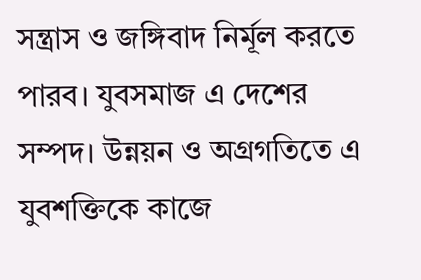সন্ত্রাস ও জঙ্গিবাদ নির্মূল করতে পারব। যুবসমাজ এ দেশের সম্পদ। উন্নয়ন ও অগ্রগতিতে এ যুবশক্তিকে কাজে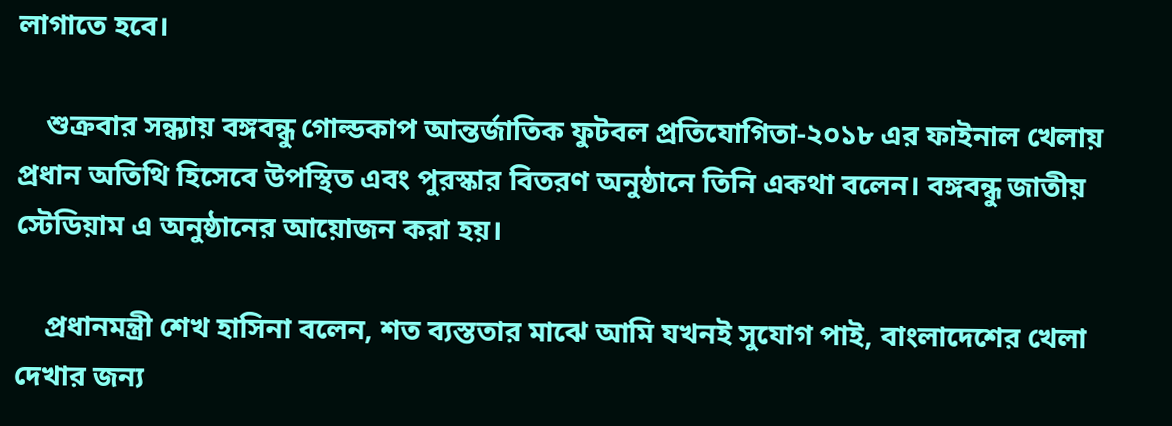লাগাতে হবে।

    শুক্রবার সন্ধ্যায় বঙ্গবন্ধু গোল্ডকাপ আন্তর্জাতিক ফুটবল প্রতিযোগিতা-২০১৮ এর ফাইনাল খেলায় প্রধান অতিথি হিসেবে উপস্থিত এবং পুরস্কার বিতরণ অনুষ্ঠানে তিনি একথা বলেন। বঙ্গবন্ধু জাতীয় স্টেডিয়াম এ অনুষ্ঠানের আয়োজন করা হয়।

    প্রধানমন্ত্রী শেখ হাসিনা বলেন, শত ব্যস্ততার মাঝে আমি যখনই সুযোগ পাই, বাংলাদেশের খেলা দেখার জন্য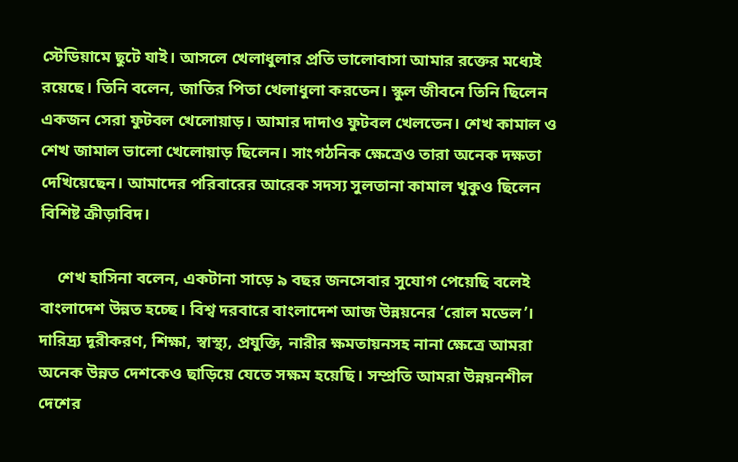স্টেডিয়ামে ছুটে যাই। আসলে খেলাধুলার প্রতি ভালোবাসা আমার রক্তের মধ্যেই রয়েছে। তিনি বলেন, জাতির পিতা খেলাধুলা করতেন। স্কুল জীবনে তিনি ছিলেন একজন সেরা ফুটবল খেলোয়াড়। আমার দাদাও ফুটবল খেলতেন। শেখ কামাল ও শেখ জামাল ভালো খেলোয়াড় ছিলেন। সাংগঠনিক ক্ষেত্রেও তারা অনেক দক্ষতা দেখিয়েছেন। আমাদের পরিবারের আরেক সদস্য সুলতানা কামাল খুকুও ছিলেন বিশিষ্ট ক্রীড়াবিদ।

    শেখ হাসিনা বলেন, একটানা সাড়ে ৯ বছর জনসেবার সুযোগ পেয়েছি বলেই বাংলাদেশ উন্নত হচ্ছে। বিশ্ব দরবারে বাংলাদেশ আজ উন্নয়নের ‘রোল মডেল’। দারিদ্র্য দূরীকরণ, শিক্ষা, স্বাস্থ্য, প্রযুক্তি, নারীর ক্ষমতায়নসহ নানা ক্ষেত্রে আমরা অনেক উন্নত দেশকেও ছাড়িয়ে যেতে সক্ষম হয়েছি। সম্প্রতি আমরা উন্নয়নশীল দেশের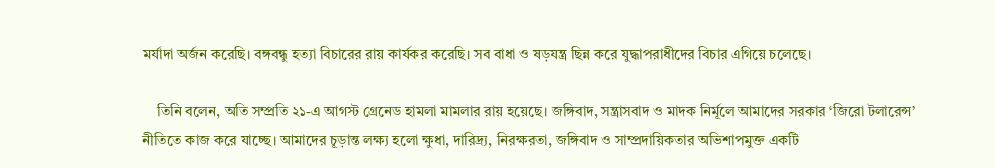মর্যাদা অর্জন করেছি। বঙ্গবন্ধু হত্যা বিচারের রায় কার্যকর করেছি। সব বাধা ও ষড়যন্ত্র ছিন্ন করে যুদ্ধাপরাধীদের বিচার এগিয়ে চলেছে।

    তিনি বলেন, অতি সম্প্রতি ২১-এ আগস্ট গ্রেনেড হামলা মামলার রায় হয়েছে। জঙ্গিবাদ, সন্ত্রাসবাদ ও মাদক নির্মূলে আমাদের সরকার ‘জিরো টলারেন্স’ নীতিতে কাজ করে যাচ্ছে। আমাদের চূড়ান্ত লক্ষ্য হলো ক্ষুধা, দারিদ্র্য, নিরক্ষরতা, জঙ্গিবাদ ও সাম্প্রদায়িকতার অভিশাপমুক্ত একটি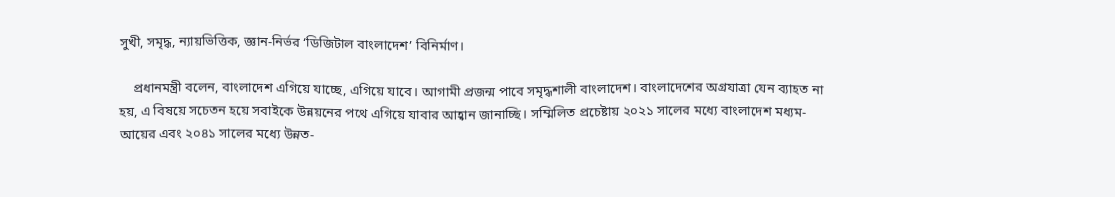সুখী, সমৃদ্ধ, ন্যায়ভিত্তিক, জ্ঞান-নির্ভর ‘ডিজিটাল বাংলাদেশ’ বিনির্মাণ।

    প্রধানমন্ত্রী বলেন, বাংলাদেশ এগিয়ে যাচ্ছে, এগিয়ে যাবে। আগামী প্রজন্ম পাবে সমৃদ্ধশালী বাংলাদেশ। বাংলাদেশের অগ্রযাত্রা যেন ব্যাহত না হয়, এ বিষয়ে সচেতন হয়ে সবাইকে উন্নয়নের পথে এগিয়ে যাবার আহ্বান জানাচ্ছি। সম্মিলিত প্রচেষ্টায় ২০২১ সালের মধ্যে বাংলাদেশ মধ্যম-আয়ের এবং ২০৪১ সালের মধ্যে উন্নত-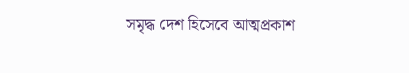সমৃদ্ধ দেশ হিসেবে আত্মপ্রকাশ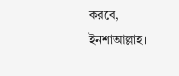করবে, ইনশাআল্লাহ।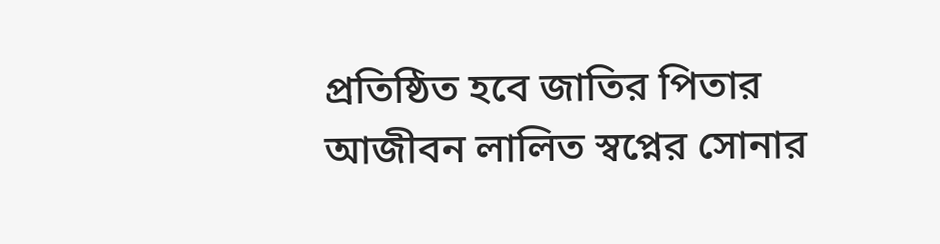প্রতিষ্ঠিত হবে জাতির পিতার আজীবন লালিত স্বপ্নের সোনার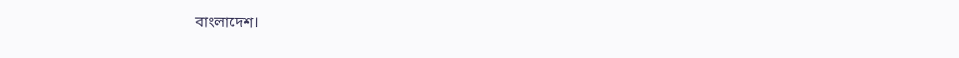বাংলাদেশ।